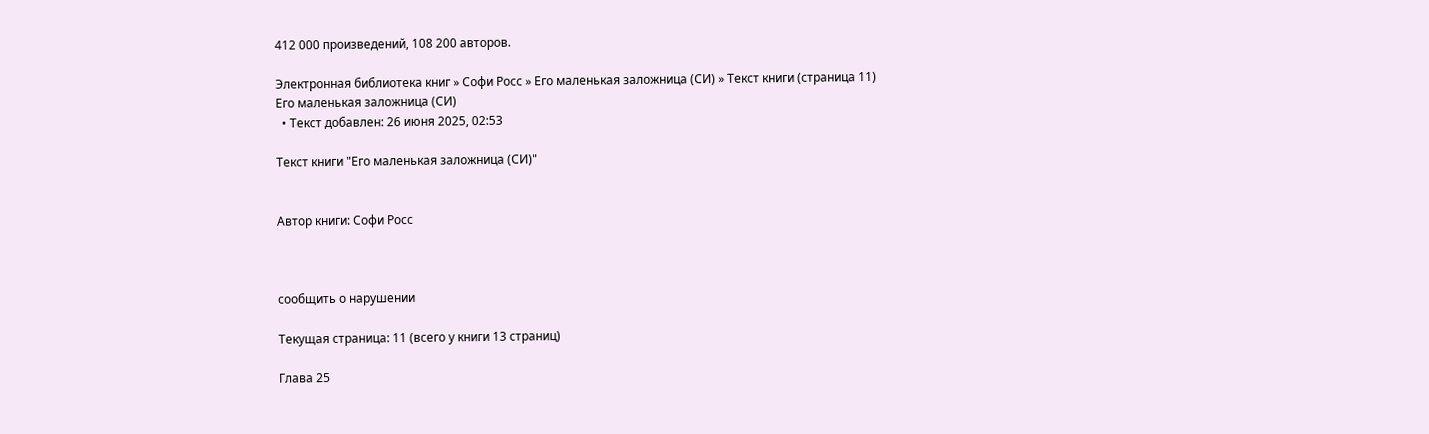412 000 произведений, 108 200 авторов.

Электронная библиотека книг » Софи Росс » Его маленькая заложница (СИ) » Текст книги (страница 11)
Его маленькая заложница (СИ)
  • Текст добавлен: 26 июня 2025, 02:53

Текст книги "Его маленькая заложница (СИ)"


Автор книги: Софи Росс



сообщить о нарушении

Текущая страница: 11 (всего у книги 13 страниц)

Глава 25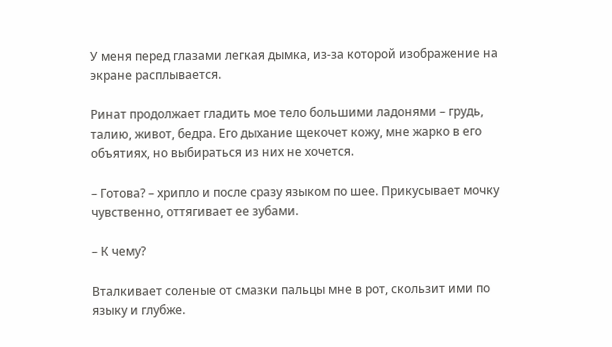У меня перед глазами легкая дымка, из-за которой изображение на экране расплывается.

Ринат продолжает гладить мое тело большими ладонями – грудь, талию, живот, бедра. Его дыхание щекочет кожу, мне жарко в его объятиях, но выбираться из них не хочется.

– Готова? – хрипло и после сразу языком по шее. Прикусывает мочку чувственно, оттягивает ее зубами.

– К чему?

Вталкивает соленые от смазки пальцы мне в рот, скользит ими по языку и глубже.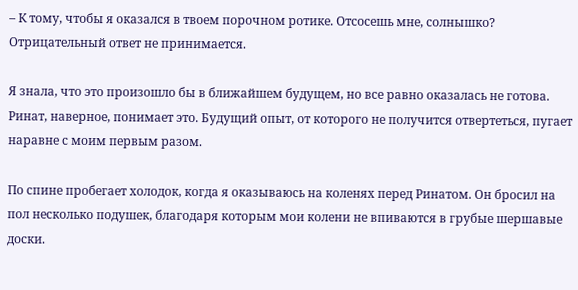– К тому, чтобы я оказался в твоем порочном ротике. Отсосешь мне, солнышко? Отрицательный ответ не принимается.

Я знала, что это произошло бы в ближайшем будущем, но все равно оказалась не готова. Ринат, наверное, понимает это. Будущий опыт, от которого не получится отвертеться, пугает наравне с моим первым разом.

По спине пробегает холодок, когда я оказываюсь на коленях перед Ринатом. Он бросил на пол несколько подушек, благодаря которым мои колени не впиваются в грубые шершавые доски.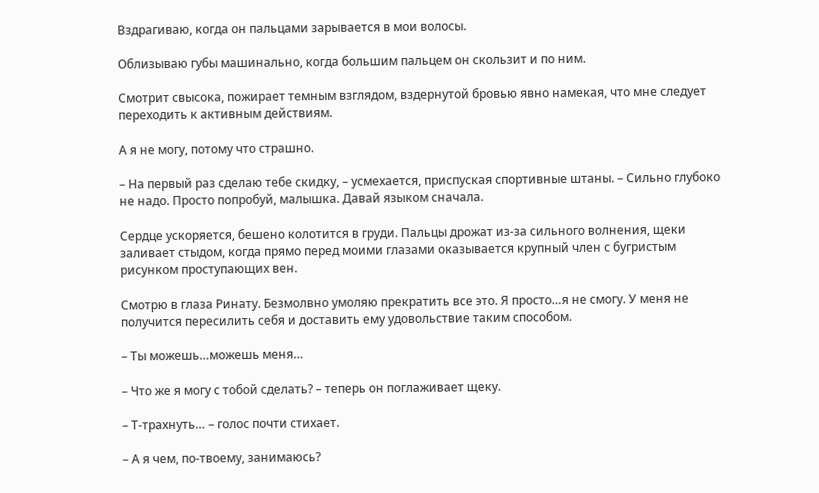Вздрагиваю, когда он пальцами зарывается в мои волосы.

Облизываю губы машинально, когда большим пальцем он скользит и по ним.

Смотрит свысока, пожирает темным взглядом, вздернутой бровью явно намекая, что мне следует переходить к активным действиям.

А я не могу, потому что страшно.

– На первый раз сделаю тебе скидку, – усмехается, приспуская спортивные штаны. – Сильно глубоко не надо. Просто попробуй, малышка. Давай языком сначала.

Сердце ускоряется, бешено колотится в груди. Пальцы дрожат из-за сильного волнения, щеки заливает стыдом, когда прямо перед моими глазами оказывается крупный член с бугристым рисунком проступающих вен.

Смотрю в глаза Ринату. Безмолвно умоляю прекратить все это. Я просто…я не смогу. У меня не получится пересилить себя и доставить ему удовольствие таким способом.

– Ты можешь…можешь меня…

– Что же я могу с тобой сделать? – теперь он поглаживает щеку.

– Т-трахнуть… – голос почти стихает.

– А я чем, по-твоему, занимаюсь?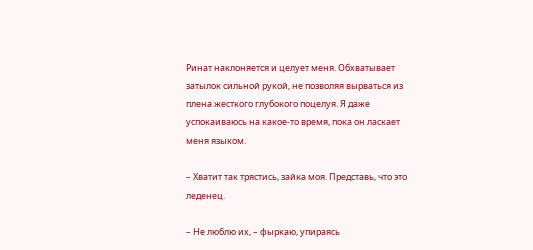Ринат наклоняется и целует меня. Обхватывает затылок сильной рукой, не позволяя вырваться из плена жесткого глубокого поцелуя. Я даже успокаиваюсь на какое-то время, пока он ласкает меня языком.

– Хватит так трястись, зайка моя. Представь, что это леденец.

– Не люблю их, – фыркаю, упираясь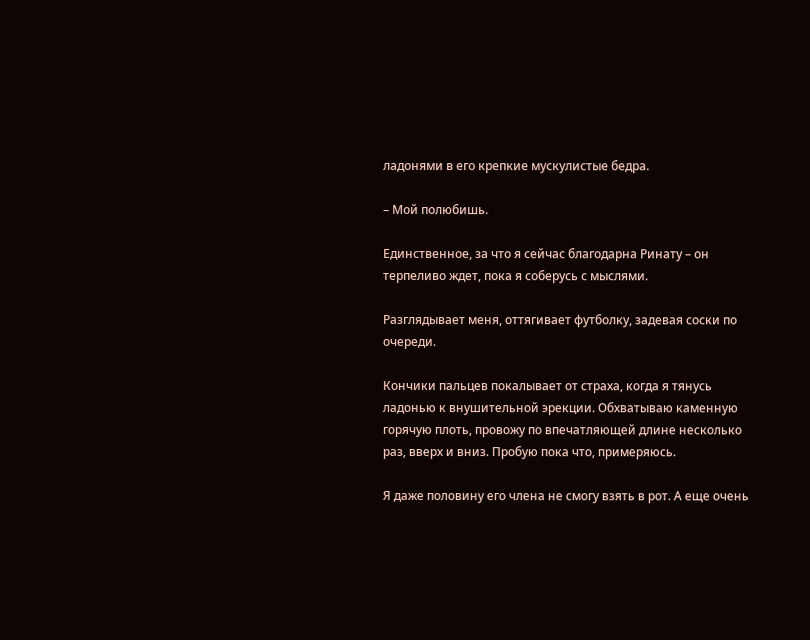ладонями в его крепкие мускулистые бедра.

– Мой полюбишь.

Единственное, за что я сейчас благодарна Ринату – он терпеливо ждет, пока я соберусь с мыслями.

Разглядывает меня, оттягивает футболку, задевая соски по очереди.

Кончики пальцев покалывает от страха, когда я тянусь ладонью к внушительной эрекции. Обхватываю каменную горячую плоть, провожу по впечатляющей длине несколько раз, вверх и вниз. Пробую пока что, примеряюсь.

Я даже половину его члена не смогу взять в рот. А еще очень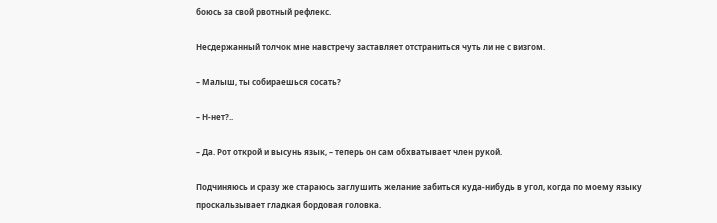боюсь за свой рвотный рефлекс.

Несдержанный толчок мне навстречу заставляет отстраниться чуть ли не с визгом.

– Малыш, ты собираешься сосать?

– Н-нет?..

– Да. Рот открой и высунь язык, – теперь он сам обхватывает член рукой.

Подчиняюсь и сразу же стараюсь заглушить желание забиться куда-нибудь в угол, когда по моему языку проскальзывает гладкая бордовая головка.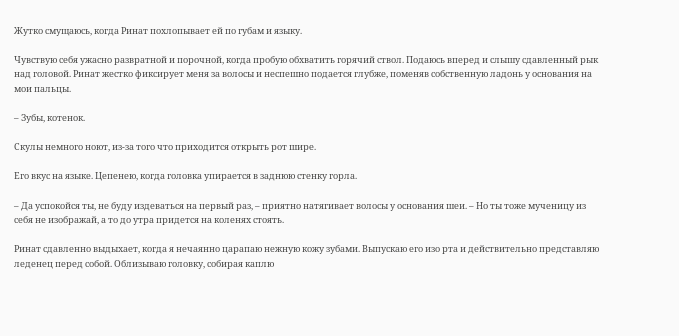Жутко смущаюсь, когда Ринат похлопывает ей по губам и языку.

Чувствую себя ужасно развратной и порочной, когда пробую обхватить горячий ствол. Подаюсь вперед и слышу сдавленный рык над головой. Ринат жестко фиксирует меня за волосы и неспешно подается глубже, поменяв собственную ладонь у основания на мои пальцы.

– Зубы, котенок.

Скулы немного ноют, из-за того что приходится открыть рот шире.

Его вкус на языке. Цепенею, когда головка упирается в заднюю стенку горла.

– Да успокойся ты, не буду издеваться на первый раз, – приятно натягивает волосы у основания шеи. – Но ты тоже мученицу из себя не изображай, а то до утра придется на коленях стоять.

Ринат сдавленно выдыхает, когда я нечаянно царапаю нежную кожу зубами. Выпускаю его изо рта и действительно представляю леденец перед собой. Облизываю головку, собирая каплю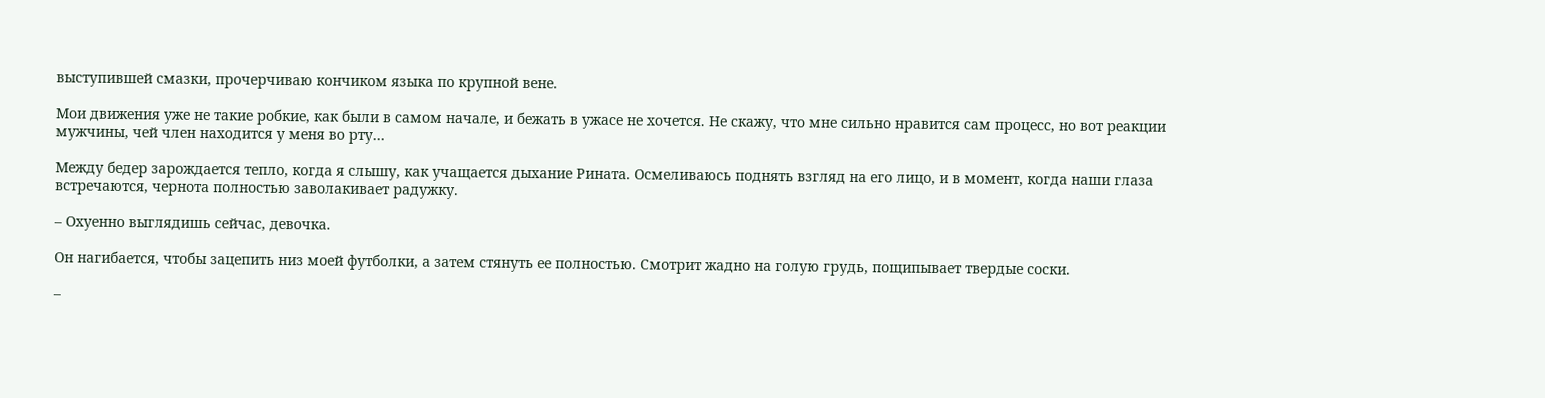выступившей смазки, прочерчиваю кончиком языка по крупной вене.

Мои движения уже не такие робкие, как были в самом начале, и бежать в ужасе не хочется. Не скажу, что мне сильно нравится сам процесс, но вот реакции мужчины, чей член находится у меня во рту…

Между бедер зарождается тепло, когда я слышу, как учащается дыхание Рината. Осмеливаюсь поднять взгляд на его лицо, и в момент, когда наши глаза встречаются, чернота полностью заволакивает радужку.

– Охуенно выглядишь сейчас, девочка.

Он нагибается, чтобы зацепить низ моей футболки, а затем стянуть ее полностью. Смотрит жадно на голую грудь, пощипывает твердые соски.

–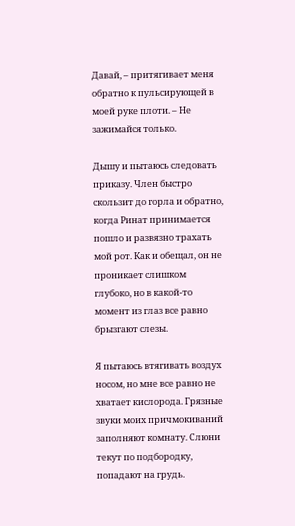Давай, – притягивает меня обратно к пульсирующей в моей руке плоти. – Не зажимайся только.

Дышу и пытаюсь следовать приказу. Член быстро скользит до горла и обратно, когда Ринат принимается пошло и развязно трахать мой рот. Как и обещал, он не проникает слишком глубоко, но в какой-то момент из глаз все равно брызгают слезы.

Я пытаюсь втягивать воздух носом, но мне все равно не хватает кислорода. Грязные звуки моих причмокиваний заполняют комнату. Слюни текут по подбородку, попадают на грудь.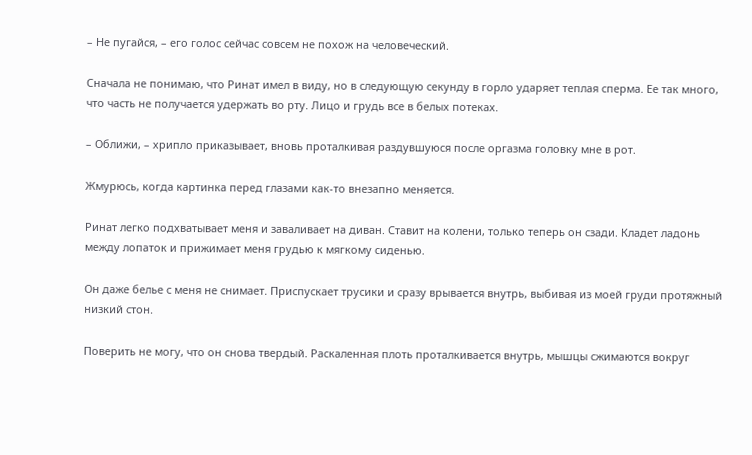– Не пугайся, – его голос сейчас совсем не похож на человеческий.

Сначала не понимаю, что Ринат имел в виду, но в следующую секунду в горло ударяет теплая сперма. Ее так много, что часть не получается удержать во рту. Лицо и грудь все в белых потеках.

– Оближи, – хрипло приказывает, вновь проталкивая раздувшуюся после оргазма головку мне в рот.

Жмурюсь, когда картинка перед глазами как-то внезапно меняется.

Ринат легко подхватывает меня и заваливает на диван. Ставит на колени, только теперь он сзади. Кладет ладонь между лопаток и прижимает меня грудью к мягкому сиденью.

Он даже белье с меня не снимает. Приспускает трусики и сразу врывается внутрь, выбивая из моей груди протяжный низкий стон.

Поверить не могу, что он снова твердый. Раскаленная плоть проталкивается внутрь, мышцы сжимаются вокруг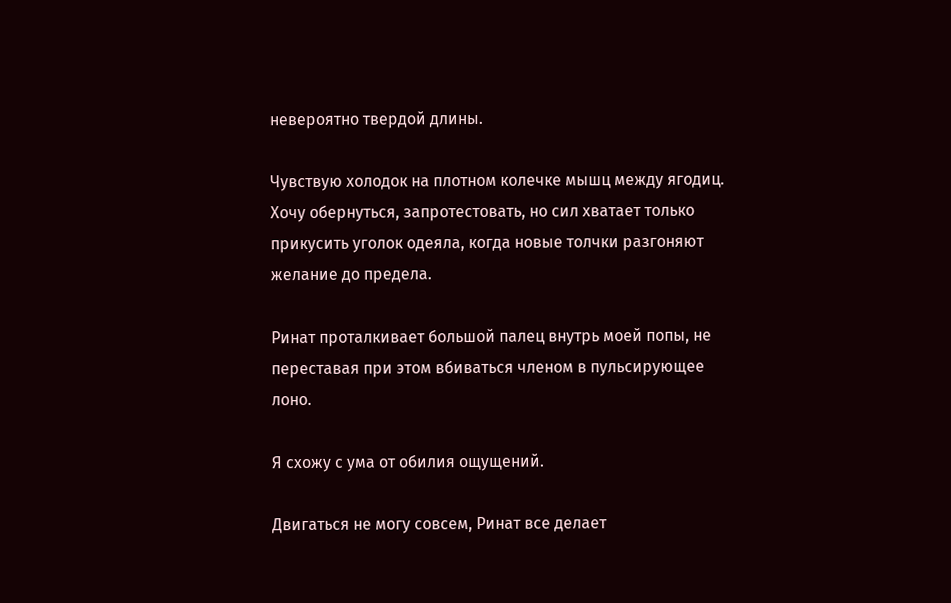невероятно твердой длины.

Чувствую холодок на плотном колечке мышц между ягодиц. Хочу обернуться, запротестовать, но сил хватает только прикусить уголок одеяла, когда новые толчки разгоняют желание до предела.

Ринат проталкивает большой палец внутрь моей попы, не переставая при этом вбиваться членом в пульсирующее лоно.

Я схожу с ума от обилия ощущений.

Двигаться не могу совсем, Ринат все делает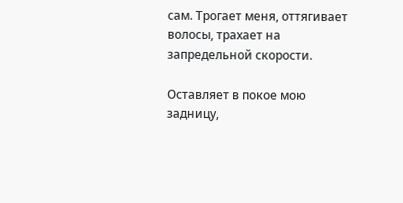сам. Трогает меня, оттягивает волосы, трахает на запредельной скорости.

Оставляет в покое мою задницу,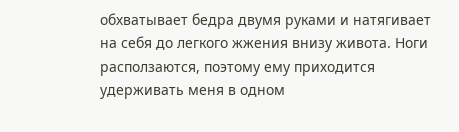обхватывает бедра двумя руками и натягивает на себя до легкого жжения внизу живота. Ноги расползаются, поэтому ему приходится удерживать меня в одном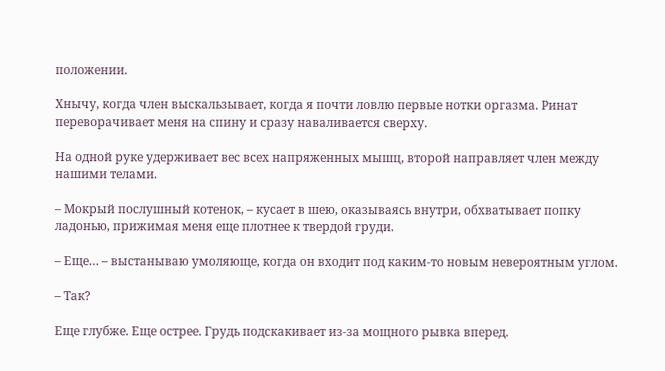положении.

Хнычу, когда член выскальзывает, когда я почти ловлю первые нотки оргазма. Ринат переворачивает меня на спину и сразу наваливается сверху.

На одной руке удерживает вес всех напряженных мышц, второй направляет член между нашими телами.

– Мокрый послушный котенок, – кусает в шею, оказываясь внутри, обхватывает попку ладонью, прижимая меня еще плотнее к твердой груди.

– Еще… – выстанываю умоляюще, когда он входит под каким-то новым невероятным углом.

– Так?

Еще глубже. Еще острее. Грудь подскакивает из-за мощного рывка вперед.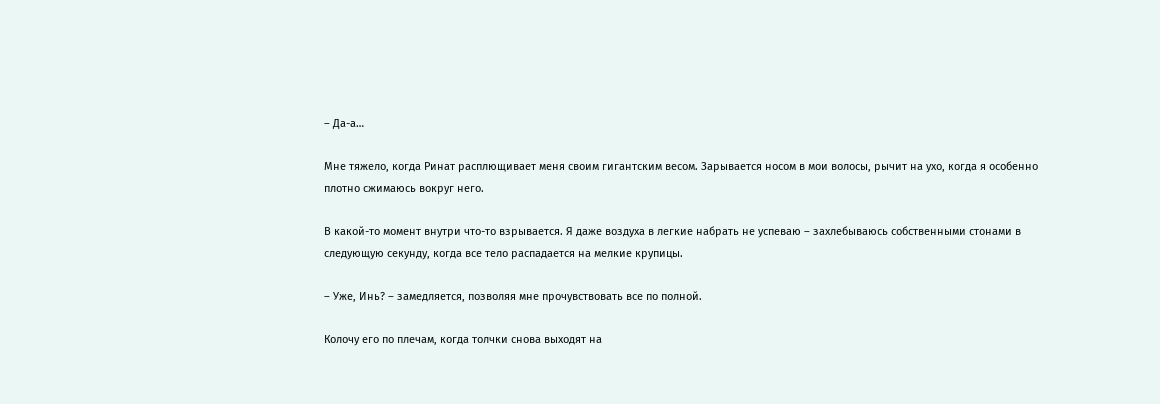– Да-а…

Мне тяжело, когда Ринат расплющивает меня своим гигантским весом. Зарывается носом в мои волосы, рычит на ухо, когда я особенно плотно сжимаюсь вокруг него.

В какой-то момент внутри что-то взрывается. Я даже воздуха в легкие набрать не успеваю – захлебываюсь собственными стонами в следующую секунду, когда все тело распадается на мелкие крупицы.

– Уже, Инь? – замедляется, позволяя мне прочувствовать все по полной.

Колочу его по плечам, когда толчки снова выходят на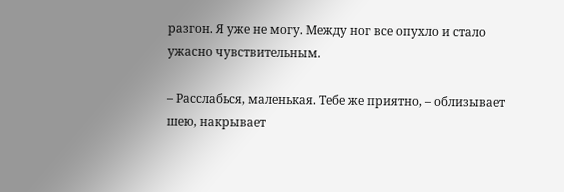разгон. Я уже не могу. Между ног все опухло и стало ужасно чувствительным.

– Расслабься, маленькая. Тебе же приятно, – облизывает шею, накрывает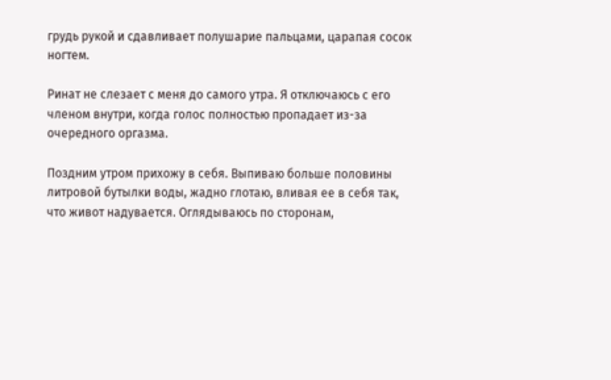грудь рукой и сдавливает полушарие пальцами, царапая сосок ногтем.

Ринат не слезает с меня до самого утра. Я отключаюсь с его членом внутри, когда голос полностью пропадает из-за очередного оргазма.

Поздним утром прихожу в себя. Выпиваю больше половины литровой бутылки воды, жадно глотаю, вливая ее в себя так, что живот надувается. Оглядываюсь по сторонам,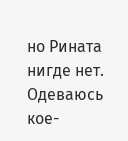но Рината нигде нет. Одеваюсь кое-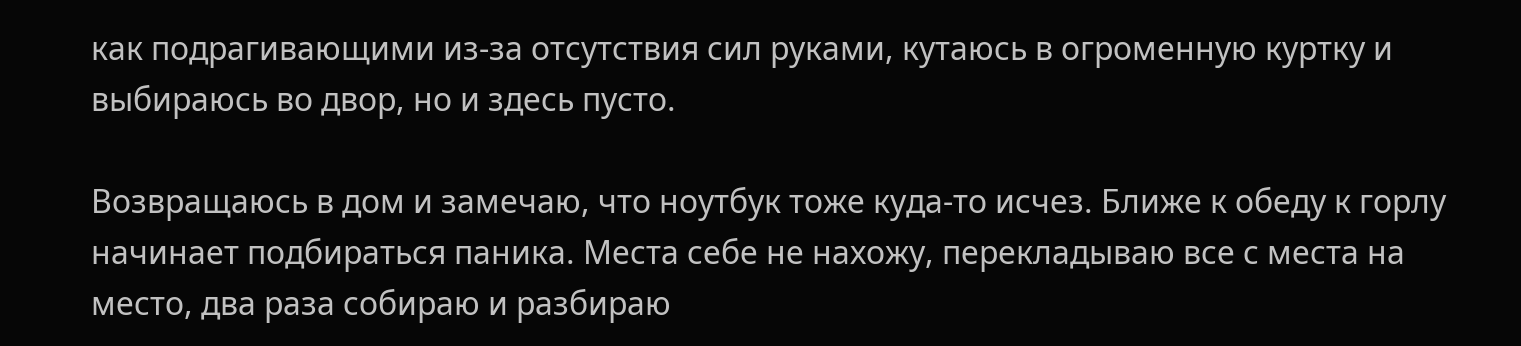как подрагивающими из-за отсутствия сил руками, кутаюсь в огроменную куртку и выбираюсь во двор, но и здесь пусто.

Возвращаюсь в дом и замечаю, что ноутбук тоже куда-то исчез. Ближе к обеду к горлу начинает подбираться паника. Места себе не нахожу, перекладываю все с места на место, два раза собираю и разбираю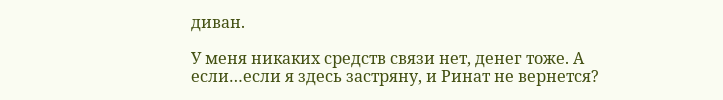диван.

У меня никаких средств связи нет, денег тоже. А если…если я здесь застряну, и Ринат не вернется?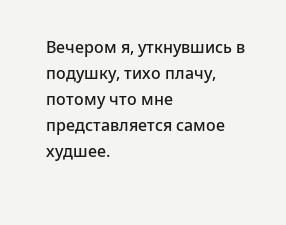Вечером я, уткнувшись в подушку, тихо плачу, потому что мне представляется самое худшее.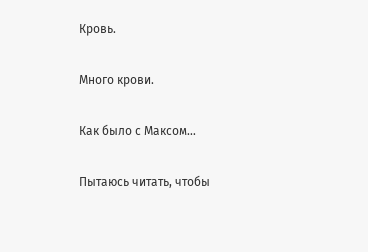Кровь.

Много крови.

Как было с Максом…

Пытаюсь читать, чтобы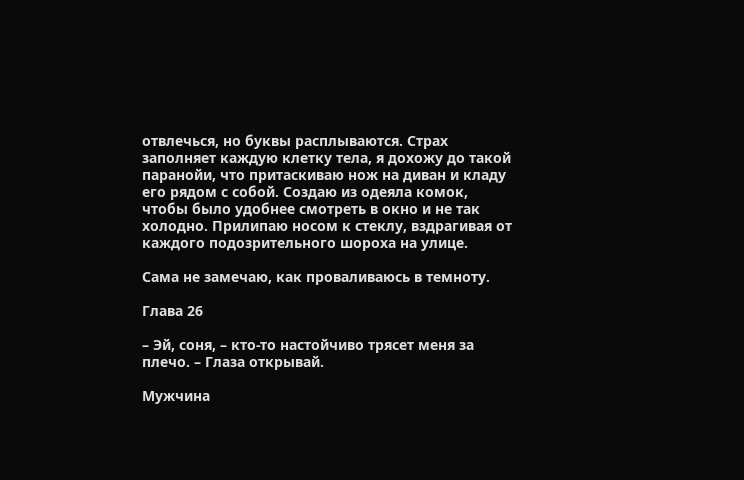отвлечься, но буквы расплываются. Страх заполняет каждую клетку тела, я дохожу до такой паранойи, что притаскиваю нож на диван и кладу его рядом с собой. Создаю из одеяла комок, чтобы было удобнее смотреть в окно и не так холодно. Прилипаю носом к стеклу, вздрагивая от каждого подозрительного шороха на улице.

Сама не замечаю, как проваливаюсь в темноту.

Глава 26

– Эй, соня, – кто-то настойчиво трясет меня за плечо. – Глаза открывай.

Мужчина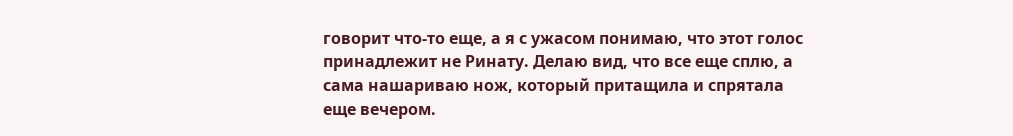говорит что-то еще, а я с ужасом понимаю, что этот голос принадлежит не Ринату. Делаю вид, что все еще сплю, а сама нашариваю нож, который притащила и спрятала еще вечером.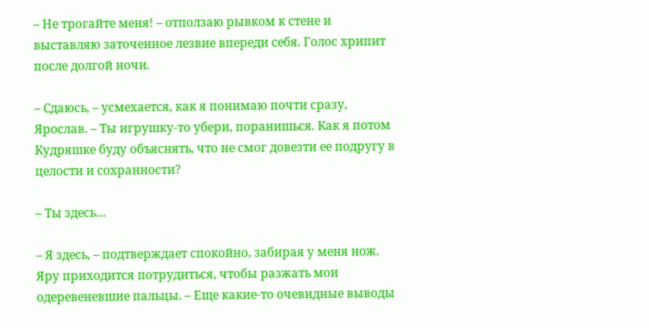– Не трогайте меня! – отползаю рывком к стене и выставляю заточенное лезвие впереди себя. Голос хрипит после долгой ночи.

– Сдаюсь, – усмехается, как я понимаю почти сразу, Ярослав. – Ты игрушку-то убери, поранишься. Как я потом Кудряшке буду объяснять, что не смог довезти ее подругу в целости и сохранности?

– Ты здесь…

– Я здесь, – подтверждает спокойно, забирая у меня нож. Яру приходится потрудиться, чтобы разжать мои одеревеневшие пальцы. – Еще какие-то очевидные выводы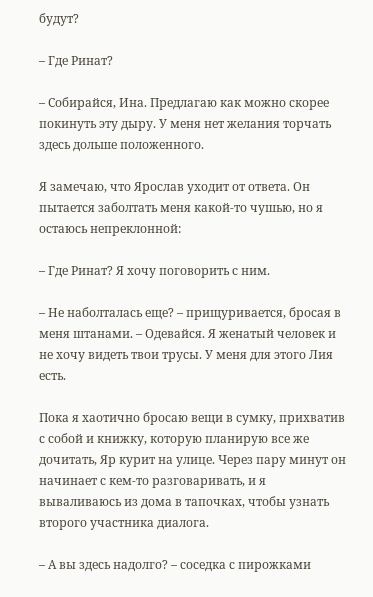будут?

– Где Ринат?

– Собирайся, Ина. Предлагаю как можно скорее покинуть эту дыру. У меня нет желания торчать здесь дольше положенного.

Я замечаю, что Ярослав уходит от ответа. Он пытается заболтать меня какой-то чушью, но я остаюсь непреклонной:

– Где Ринат? Я хочу поговорить с ним.

– Не наболталась еще? – прищуривается, бросая в меня штанами. – Одевайся. Я женатый человек и не хочу видеть твои трусы. У меня для этого Лия есть.

Пока я хаотично бросаю вещи в сумку, прихватив с собой и книжку, которую планирую все же дочитать, Яр курит на улице. Через пару минут он начинает с кем-то разговаривать, и я вываливаюсь из дома в тапочках, чтобы узнать второго участника диалога.

– А вы здесь надолго? – соседка с пирожками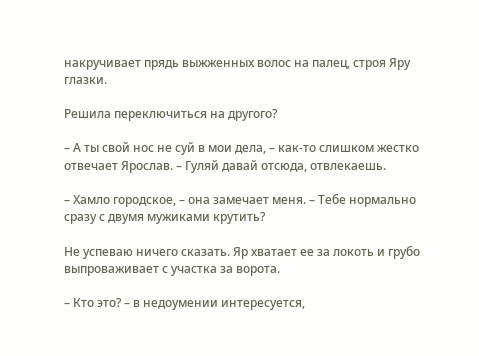накручивает прядь выжженных волос на палец, строя Яру глазки.

Решила переключиться на другого?

– А ты свой нос не суй в мои дела, – как-то слишком жестко отвечает Ярослав. – Гуляй давай отсюда, отвлекаешь.

– Хамло городское, – она замечает меня. – Тебе нормально сразу с двумя мужиками крутить?

Не успеваю ничего сказать. Яр хватает ее за локоть и грубо выпроваживает с участка за ворота.

– Кто это? – в недоумении интересуется,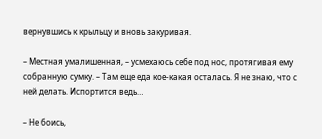вернувшись к крыльцу и вновь закуривая.

– Местная умалишенная, – усмехаюсь себе под нос, протягивая ему собранную сумку. – Там еще еда кое-какая осталась. Я не знаю, что с ней делать. Испортится ведь…

– Не боись,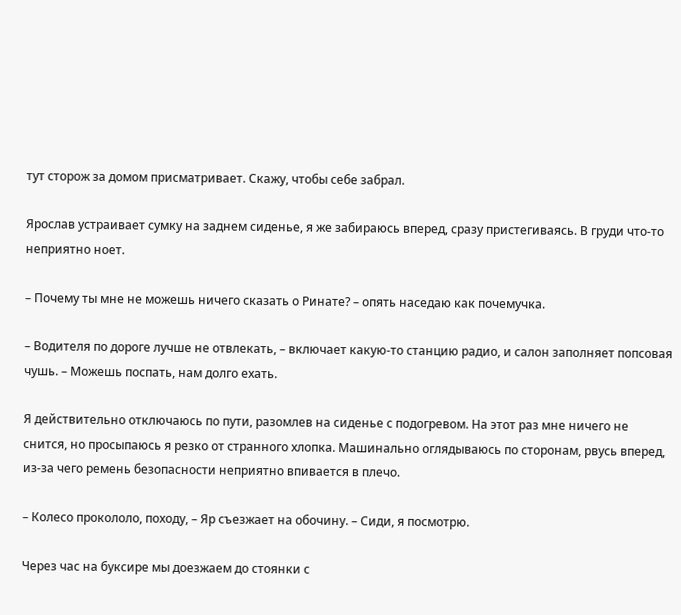тут сторож за домом присматривает. Скажу, чтобы себе забрал.

Ярослав устраивает сумку на заднем сиденье, я же забираюсь вперед, сразу пристегиваясь. В груди что-то неприятно ноет.

– Почему ты мне не можешь ничего сказать о Ринате? – опять наседаю как почемучка.

– Водителя по дороге лучше не отвлекать, – включает какую-то станцию радио, и салон заполняет попсовая чушь. – Можешь поспать, нам долго ехать.

Я действительно отключаюсь по пути, разомлев на сиденье с подогревом. На этот раз мне ничего не снится, но просыпаюсь я резко от странного хлопка. Машинально оглядываюсь по сторонам, рвусь вперед, из-за чего ремень безопасности неприятно впивается в плечо.

– Колесо прокололо, походу, – Яр съезжает на обочину. – Сиди, я посмотрю.

Через час на буксире мы доезжаем до стоянки с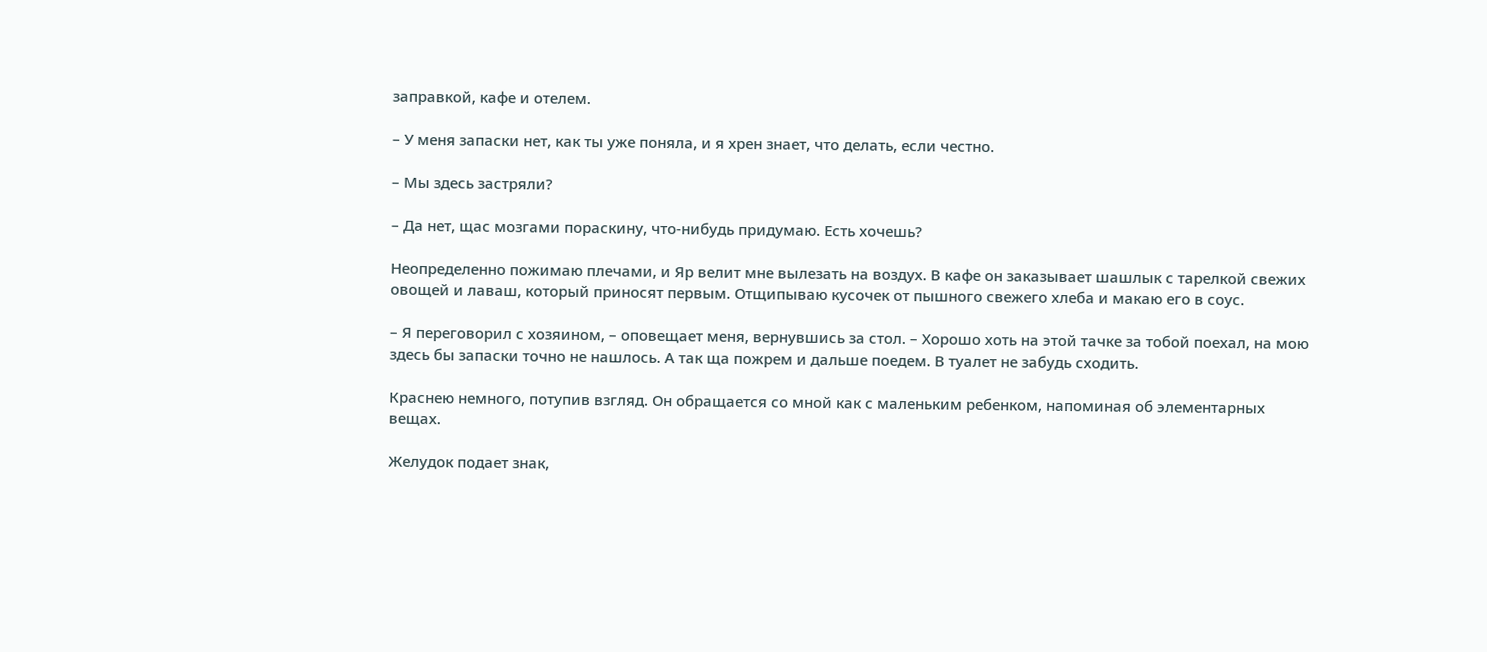заправкой, кафе и отелем.

– У меня запаски нет, как ты уже поняла, и я хрен знает, что делать, если честно.

– Мы здесь застряли?

– Да нет, щас мозгами пораскину, что-нибудь придумаю. Есть хочешь?

Неопределенно пожимаю плечами, и Яр велит мне вылезать на воздух. В кафе он заказывает шашлык с тарелкой свежих овощей и лаваш, который приносят первым. Отщипываю кусочек от пышного свежего хлеба и макаю его в соус.

– Я переговорил с хозяином, – оповещает меня, вернувшись за стол. – Хорошо хоть на этой тачке за тобой поехал, на мою здесь бы запаски точно не нашлось. А так ща пожрем и дальше поедем. В туалет не забудь сходить.

Краснею немного, потупив взгляд. Он обращается со мной как с маленьким ребенком, напоминая об элементарных вещах.

Желудок подает знак,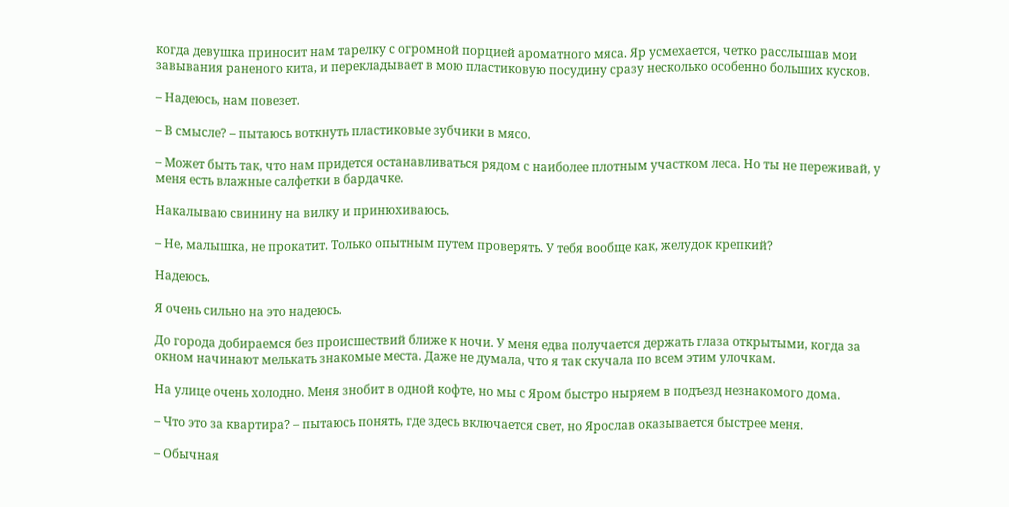когда девушка приносит нам тарелку с огромной порцией ароматного мяса. Яр усмехается, четко расслышав мои завывания раненого кита, и перекладывает в мою пластиковую посудину сразу несколько особенно больших кусков.

– Надеюсь, нам повезет.

– В смысле? – пытаюсь воткнуть пластиковые зубчики в мясо.

– Может быть так, что нам придется останавливаться рядом с наиболее плотным участком леса. Но ты не переживай, у меня есть влажные салфетки в бардачке.

Накалываю свинину на вилку и принюхиваюсь.

– Не, малышка, не прокатит. Только опытным путем проверять. У тебя вообще как, желудок крепкий?

Надеюсь.

Я очень сильно на это надеюсь.

До города добираемся без происшествий ближе к ночи. У меня едва получается держать глаза открытыми, когда за окном начинают мелькать знакомые места. Даже не думала, что я так скучала по всем этим улочкам.

На улице очень холодно. Меня знобит в одной кофте, но мы с Яром быстро ныряем в подъезд незнакомого дома.

– Что это за квартира? – пытаюсь понять, где здесь включается свет, но Ярослав оказывается быстрее меня.

– Обычная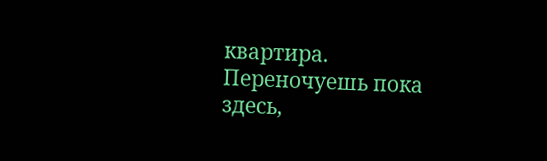квартира. Переночуешь пока здесь,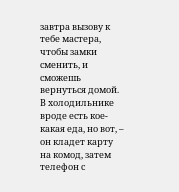завтра вызову к тебе мастера, чтобы замки сменить, и сможешь вернуться домой. В холодильнике вроде есть кое-какая еда, но вот, – он кладет карту на комод, затем телефон с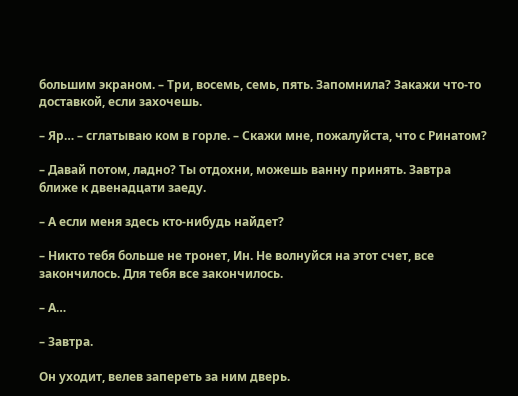большим экраном. – Три, восемь, семь, пять. Запомнила? Закажи что-то доставкой, если захочешь.

– Яр… – сглатываю ком в горле. – Скажи мне, пожалуйста, что с Ринатом?

– Давай потом, ладно? Ты отдохни, можешь ванну принять. Завтра ближе к двенадцати заеду.

– А если меня здесь кто-нибудь найдет?

– Никто тебя больше не тронет, Ин. Не волнуйся на этот счет, все закончилось. Для тебя все закончилось.

– А…

– Завтра.

Он уходит, велев запереть за ним дверь.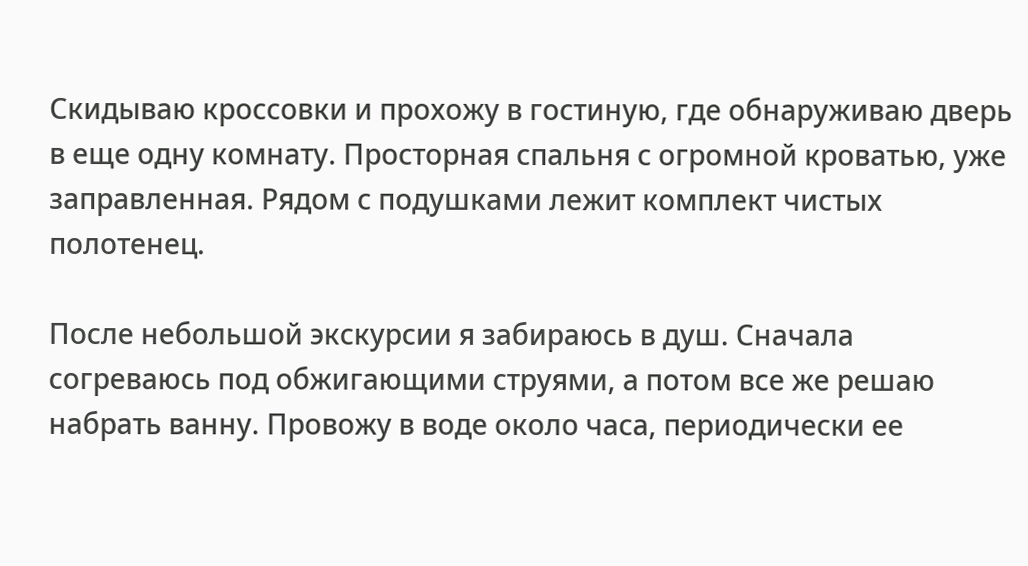Скидываю кроссовки и прохожу в гостиную, где обнаруживаю дверь в еще одну комнату. Просторная спальня с огромной кроватью, уже заправленная. Рядом с подушками лежит комплект чистых полотенец.

После небольшой экскурсии я забираюсь в душ. Сначала согреваюсь под обжигающими струями, а потом все же решаю набрать ванну. Провожу в воде около часа, периодически ее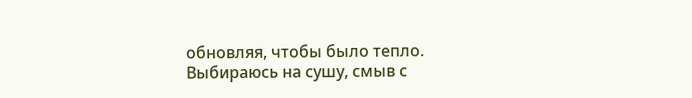обновляя, чтобы было тепло. Выбираюсь на сушу, смыв с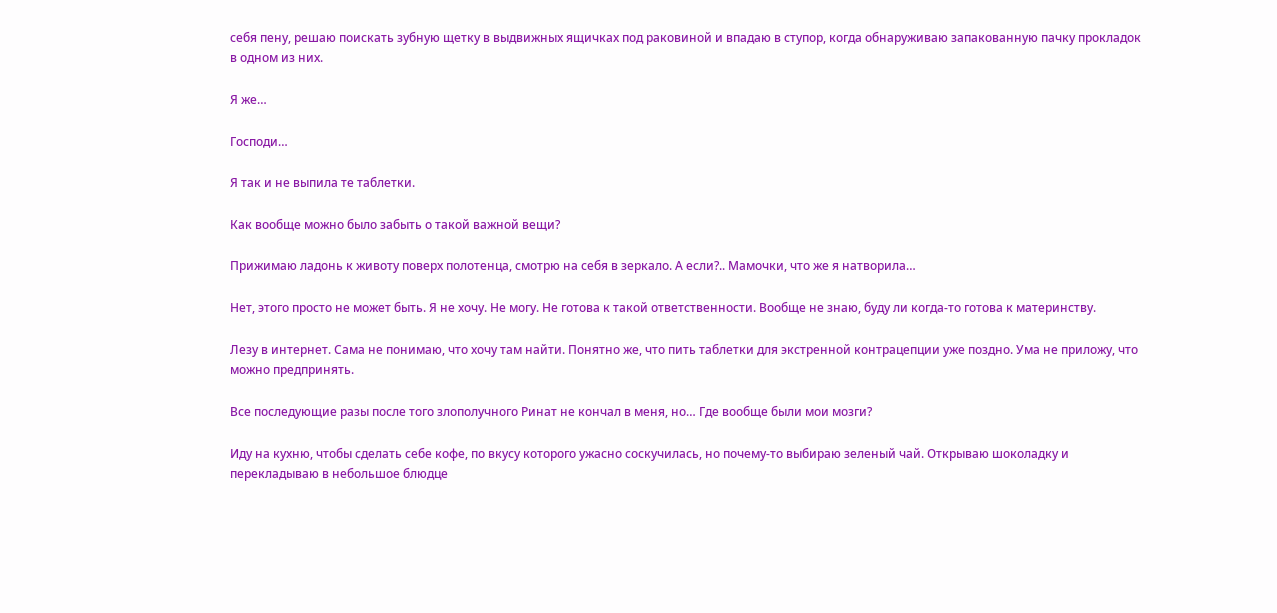себя пену, решаю поискать зубную щетку в выдвижных ящичках под раковиной и впадаю в ступор, когда обнаруживаю запакованную пачку прокладок в одном из них.

Я же…

Господи…

Я так и не выпила те таблетки.

Как вообще можно было забыть о такой важной вещи?

Прижимаю ладонь к животу поверх полотенца, смотрю на себя в зеркало. А если?.. Мамочки, что же я натворила…

Нет, этого просто не может быть. Я не хочу. Не могу. Не готова к такой ответственности. Вообще не знаю, буду ли когда-то готова к материнству.

Лезу в интернет. Сама не понимаю, что хочу там найти. Понятно же, что пить таблетки для экстренной контрацепции уже поздно. Ума не приложу, что можно предпринять.

Все последующие разы после того злополучного Ринат не кончал в меня, но… Где вообще были мои мозги?

Иду на кухню, чтобы сделать себе кофе, по вкусу которого ужасно соскучилась, но почему-то выбираю зеленый чай. Открываю шоколадку и перекладываю в небольшое блюдце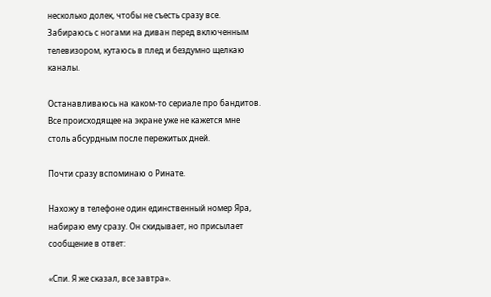несколько долек, чтобы не съесть сразу все. Забираюсь с ногами на диван перед включенным телевизором, кутаюсь в плед и бездумно щелкаю каналы.

Останавливаюсь на каком-то сериале про бандитов. Все происходящее на экране уже не кажется мне столь абсурдным после пережитых дней.

Почти сразу вспоминаю о Ринате.

Нахожу в телефоне один единственный номер Яра, набираю ему сразу. Он скидывает, но присылает сообщение в ответ:

«Спи. Я же сказал, все завтра».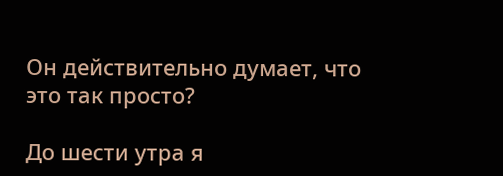Он действительно думает, что это так просто?

До шести утра я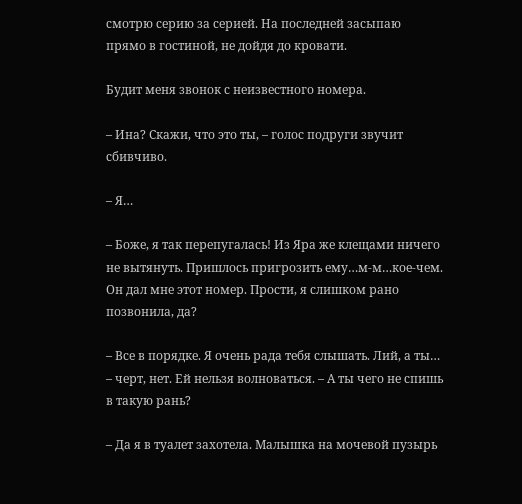смотрю серию за серией. На последней засыпаю прямо в гостиной, не дойдя до кровати.

Будит меня звонок с неизвестного номера.

– Ина? Скажи, что это ты, – голос подруги звучит сбивчиво.

– Я…

– Боже, я так перепугалась! Из Яра же клещами ничего не вытянуть. Пришлось пригрозить ему…м-м…кое-чем. Он дал мне этот номер. Прости, я слишком рано позвонила, да?

– Все в порядке. Я очень рада тебя слышать. Лий, а ты… – черт, нет. Ей нельзя волноваться. – А ты чего не спишь в такую рань?

– Да я в туалет захотела. Малышка на мочевой пузырь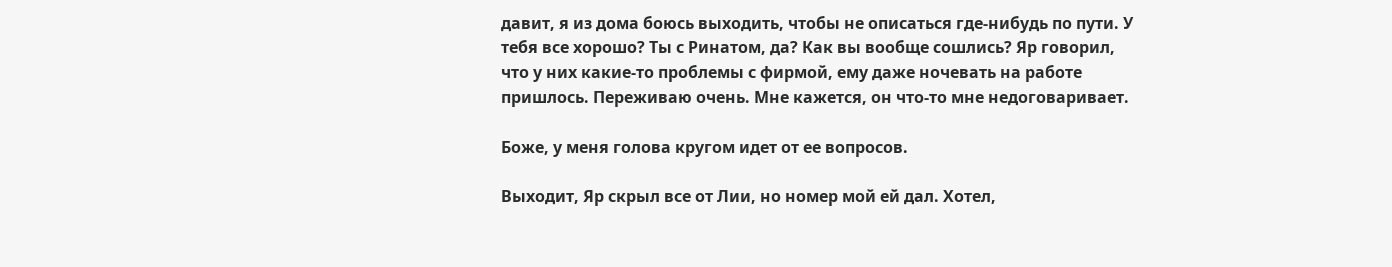давит, я из дома боюсь выходить, чтобы не описаться где-нибудь по пути. У тебя все хорошо? Ты с Ринатом, да? Как вы вообще сошлись? Яр говорил, что у них какие-то проблемы с фирмой, ему даже ночевать на работе пришлось. Переживаю очень. Мне кажется, он что-то мне недоговаривает.

Боже, у меня голова кругом идет от ее вопросов.

Выходит, Яр скрыл все от Лии, но номер мой ей дал. Хотел,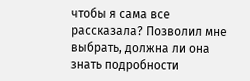чтобы я сама все рассказала? Позволил мне выбрать, должна ли она знать подробности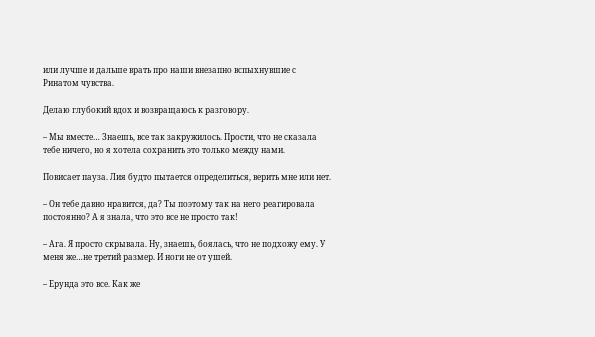или лучше и дальше врать про наши внезапно вспыхнувшие с Ринатом чувства.

Делаю глубокий вдох и возвращаюсь к разговору.

– Мы вместе… Знаешь, все так закружилось. Прости, что не сказала тебе ничего, но я хотела сохранить это только между нами.

Повисает пауза. Лия будто пытается определиться, верить мне или нет.

– Он тебе давно нравится, да? Ты поэтому так на него реагировала постоянно? А я знала, что это все не просто так!

– Ага. Я просто скрывала. Ну, знаешь, боялась, что не подхожу ему. У меня же…не третий размер. И ноги не от ушей.

– Ерунда это все. Как же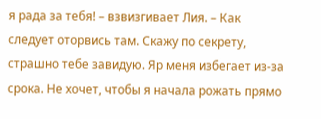я рада за тебя! – взвизгивает Лия. – Как следует оторвись там. Скажу по секрету, страшно тебе завидую. Яр меня избегает из-за срока. Не хочет, чтобы я начала рожать прямо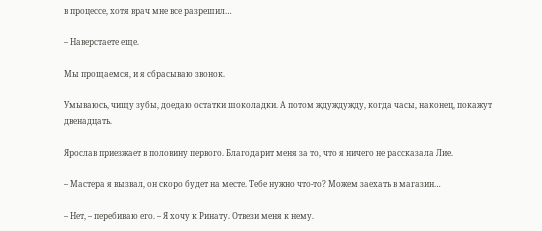в процессе, хотя врач мне все разрешил…

– Наверстаете еще.

Мы прощаемся, и я сбрасываю звонок.

Умываюсь, чищу зубы, доедаю остатки шоколадки. А потом ждуждужду, когда часы, наконец, покажут двенадцать.

Ярослав приезжает в половину первого. Благодарит меня за то, что я ничего не рассказала Лие.

– Мастера я вызвал, он скоро будет на месте. Тебе нужно что-то? Можем заехать в магазин…

– Нет, – перебиваю его. – Я хочу к Ринату. Отвези меня к нему.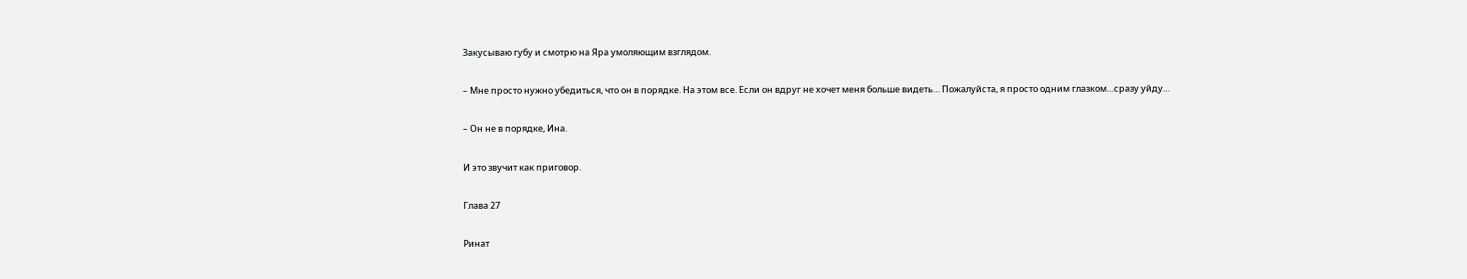Закусываю губу и смотрю на Яра умоляющим взглядом.

– Мне просто нужно убедиться, что он в порядке. На этом все. Если он вдруг не хочет меня больше видеть… Пожалуйста, я просто одним глазком…сразу уйду…

– Он не в порядке, Ина.

И это звучит как приговор.

Глава 27

Ринат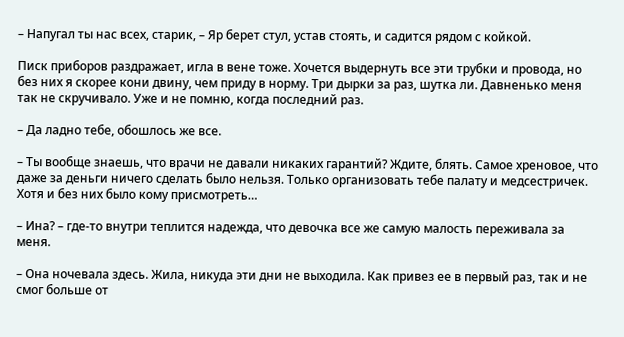– Напугал ты нас всех, старик, – Яр берет стул, устав стоять, и садится рядом с койкой.

Писк приборов раздражает, игла в вене тоже. Хочется выдернуть все эти трубки и провода, но без них я скорее кони двину, чем приду в норму. Три дырки за раз, шутка ли. Давненько меня так не скручивало. Уже и не помню, когда последний раз.

– Да ладно тебе, обошлось же все.

– Ты вообще знаешь, что врачи не давали никаких гарантий? Ждите, блять. Самое хреновое, что даже за деньги ничего сделать было нельзя. Только организовать тебе палату и медсестричек. Хотя и без них было кому присмотреть…

– Ина? – где-то внутри теплится надежда, что девочка все же самую малость переживала за меня.

– Она ночевала здесь. Жила, никуда эти дни не выходила. Как привез ее в первый раз, так и не смог больше от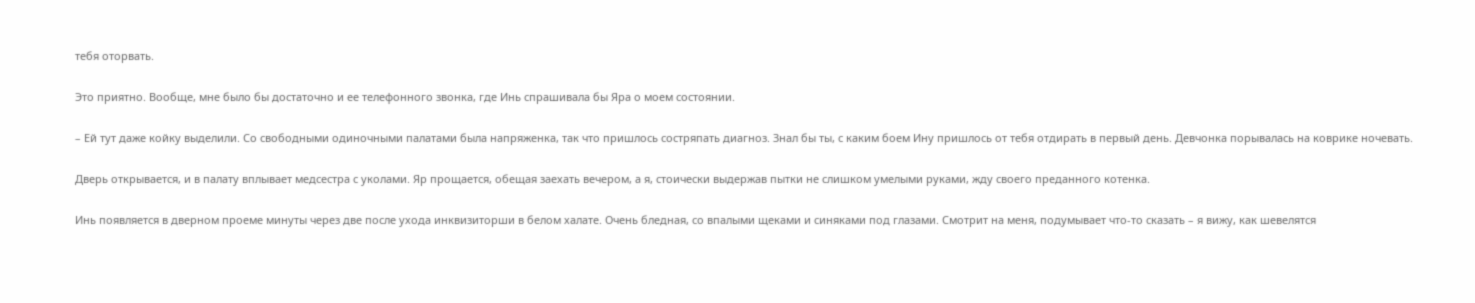тебя оторвать.

Это приятно. Вообще, мне было бы достаточно и ее телефонного звонка, где Инь спрашивала бы Яра о моем состоянии.

– Ей тут даже койку выделили. Со свободными одиночными палатами была напряженка, так что пришлось состряпать диагноз. Знал бы ты, с каким боем Ину пришлось от тебя отдирать в первый день. Девчонка порывалась на коврике ночевать.

Дверь открывается, и в палату вплывает медсестра с уколами. Яр прощается, обещая заехать вечером, а я, стоически выдержав пытки не слишком умелыми руками, жду своего преданного котенка.

Инь появляется в дверном проеме минуты через две после ухода инквизиторши в белом халате. Очень бледная, со впалыми щеками и синяками под глазами. Смотрит на меня, подумывает что-то сказать – я вижу, как шевелятся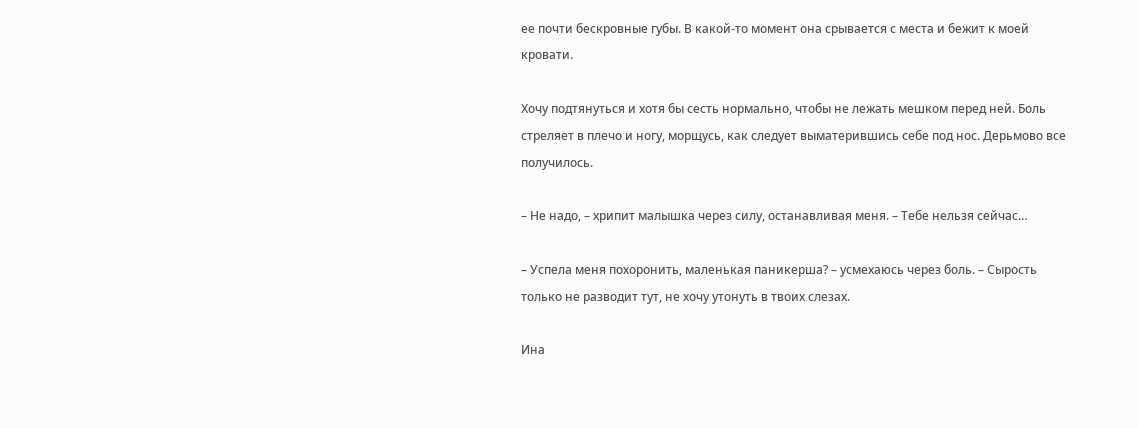ее почти бескровные губы. В какой-то момент она срывается с места и бежит к моей кровати.

Хочу подтянуться и хотя бы сесть нормально, чтобы не лежать мешком перед ней. Боль стреляет в плечо и ногу, морщусь, как следует выматерившись себе под нос. Дерьмово все получилось.

– Не надо, – хрипит малышка через силу, останавливая меня. – Тебе нельзя сейчас…

– Успела меня похоронить, маленькая паникерша? – усмехаюсь через боль. – Сырость только не разводит тут, не хочу утонуть в твоих слезах.

Ина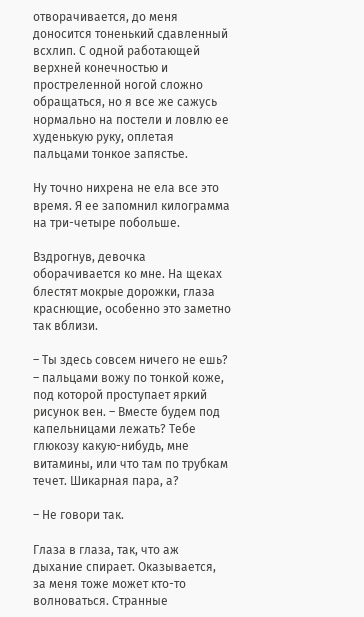отворачивается, до меня доносится тоненький сдавленный всхлип. С одной работающей верхней конечностью и простреленной ногой сложно обращаться, но я все же сажусь нормально на постели и ловлю ее худенькую руку, оплетая пальцами тонкое запястье.

Ну точно нихрена не ела все это время. Я ее запомнил килограмма на три-четыре побольше.

Вздрогнув, девочка оборачивается ко мне. На щеках блестят мокрые дорожки, глаза краснющие, особенно это заметно так вблизи.

– Ты здесь совсем ничего не ешь? – пальцами вожу по тонкой коже, под которой проступает яркий рисунок вен. – Вместе будем под капельницами лежать? Тебе глюкозу какую-нибудь, мне витамины, или что там по трубкам течет. Шикарная пара, а?

– Не говори так.

Глаза в глаза, так, что аж дыхание спирает. Оказывается, за меня тоже может кто-то волноваться. Странные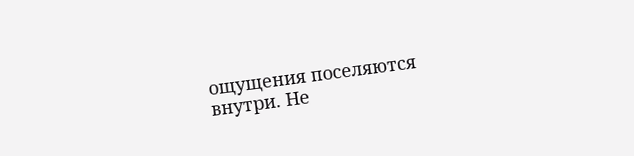ощущения поселяются внутри. Не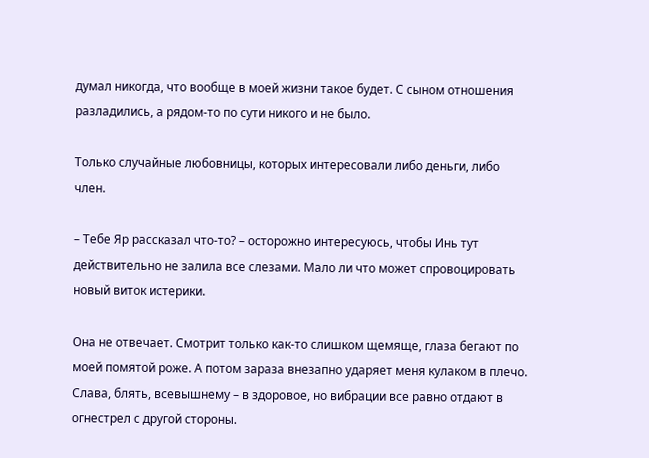думал никогда, что вообще в моей жизни такое будет. С сыном отношения разладились, а рядом-то по сути никого и не было.

Только случайные любовницы, которых интересовали либо деньги, либо член.

– Тебе Яр рассказал что-то? – осторожно интересуюсь, чтобы Инь тут действительно не залила все слезами. Мало ли что может спровоцировать новый виток истерики.

Она не отвечает. Смотрит только как-то слишком щемяще, глаза бегают по моей помятой роже. А потом зараза внезапно ударяет меня кулаком в плечо. Слава, блять, всевышнему – в здоровое, но вибрации все равно отдают в огнестрел с другой стороны.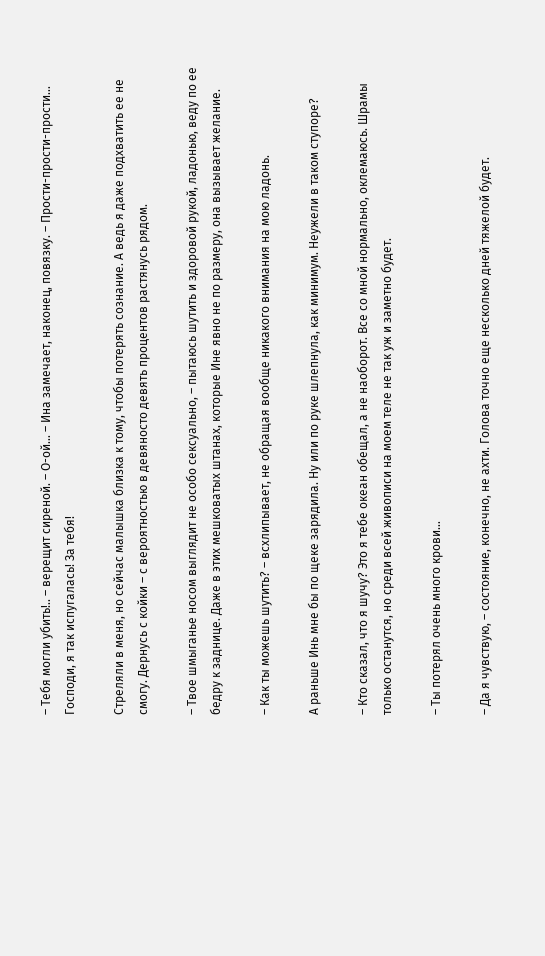– Тебя могли убить!.. – верещит сиреной. – О-ой… – Ина замечает, наконец, повязку. – Прости-прости-прости… Господи, я так испугалась! За тебя!

Стреляли в меня, но сейчас малышка близка к тому, чтобы потерять сознание. А ведь я даже подхватить ее не смогу. Дернусь с койки – с вероятностью в девяносто девять процентов растянусь рядом.

– Твое шмыганье носом выглядит не особо сексуально, – пытаюсь шутить и здоровой рукой, ладонью, веду по ее бедру к заднице. Даже в этих мешковатых штанах, которые Ине явно не по размеру, она вызывает желание.

– Как ты можешь шутить? – всхлипывает, не обращая вообще никакого внимания на мою ладонь.

А раньше Инь мне бы по щеке зарядила. Ну или по руке шлепнула, как минимум. Неужели в таком ступоре?

– Кто сказал, что я шучу? Это я тебе океан обещал, а не наоборот. Все со мной нормально, оклемаюсь. Шрамы только останутся, но среди всей живописи на моем теле не так уж и заметно будет.

– Ты потерял очень много крови…

– Да я чувствую, – состояние, конечно, не ахти. Голова точно еще несколько дней тяжелой будет.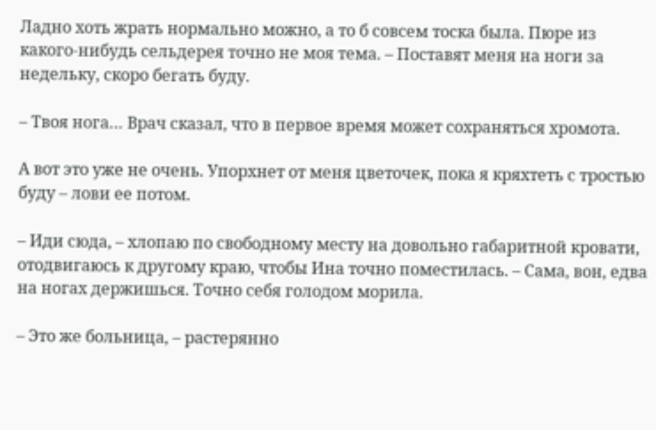Ладно хоть жрать нормально можно, а то б совсем тоска была. Пюре из какого-нибудь сельдерея точно не моя тема. – Поставят меня на ноги за недельку, скоро бегать буду.

– Твоя нога… Врач сказал, что в первое время может сохраняться хромота.

А вот это уже не очень. Упорхнет от меня цветочек, пока я кряхтеть с тростью буду – лови ее потом.

– Иди сюда, – хлопаю по свободному месту на довольно габаритной кровати, отодвигаюсь к другому краю, чтобы Ина точно поместилась. – Сама, вон, едва на ногах держишься. Точно себя голодом морила.

– Это же больница, – растерянно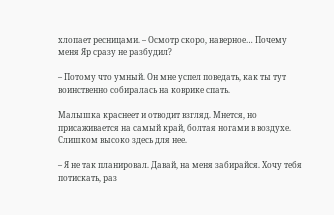хлопает ресницами. – Осмотр скоро, наверное… Почему меня Яр сразу не разбудил?

– Потому что умный. Он мне успел поведать, как ты тут воинственно собиралась на коврике спать.

Малышка краснеет и отводит взгляд. Мнется, но присаживается на самый край, болтая ногами в воздухе. Слишком высоко здесь для нее.

– Я не так планировал. Давай, на меня забирайся. Хочу тебя потискать, раз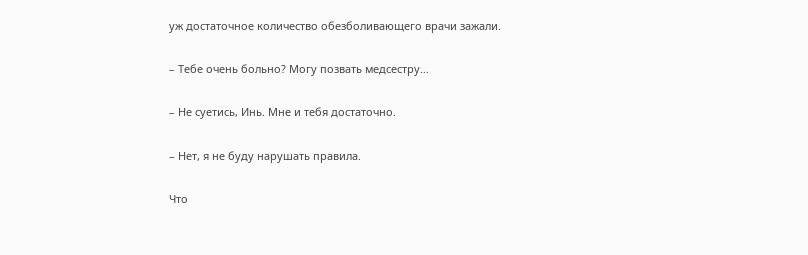уж достаточное количество обезболивающего врачи зажали.

– Тебе очень больно? Могу позвать медсестру…

– Не суетись, Инь. Мне и тебя достаточно.

– Нет, я не буду нарушать правила.

Что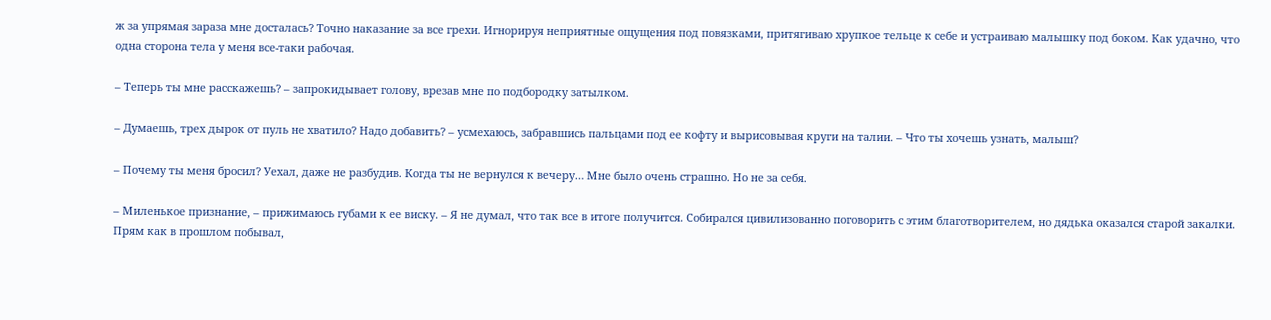ж за упрямая зараза мне досталась? Точно наказание за все грехи. Игнорируя неприятные ощущения под повязками, притягиваю хрупкое тельце к себе и устраиваю малышку под боком. Как удачно, что одна сторона тела у меня все-таки рабочая.

– Теперь ты мне расскажешь? – запрокидывает голову, врезав мне по подбородку затылком.

– Думаешь, трех дырок от пуль не хватило? Надо добавить? – усмехаюсь, забравшись пальцами под ее кофту и вырисовывая круги на талии. – Что ты хочешь узнать, малыш?

– Почему ты меня бросил? Уехал, даже не разбудив. Когда ты не вернулся к вечеру… Мне было очень страшно. Но не за себя.

– Миленькое признание, – прижимаюсь губами к ее виску. – Я не думал, что так все в итоге получится. Собирался цивилизованно поговорить с этим благотворителем, но дядька оказался старой закалки. Прям как в прошлом побывал,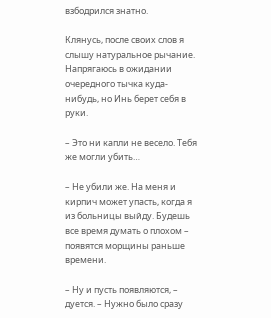взбодрился знатно.

Клянусь, после своих слов я слышу натуральное рычание. Напрягаюсь в ожидании очередного тычка куда-нибудь, но Инь берет себя в руки.

– Это ни капли не весело. Тебя же могли убить…

– Не убили же. На меня и кирпич может упасть, когда я из больницы выйду. Будешь все время думать о плохом – появятся морщины раньше времени.

– Ну и пусть появляются, – дуется. – Нужно было сразу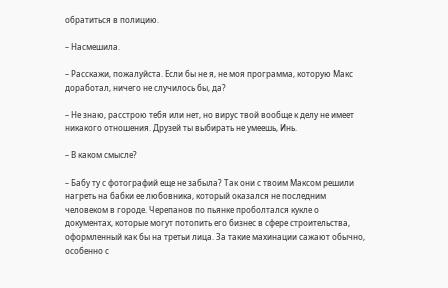обратиться в полицию.

– Насмешила.

– Расскажи, пожалуйста. Если бы не я, не моя программа, которую Макс доработал, ничего не случилось бы, да?

– Не знаю, расстрою тебя или нет, но вирус твой вообще к делу не имеет никакого отношения. Друзей ты выбирать не умеешь, Инь.

– В каком смысле?

– Бабу ту с фотографий еще не забыла? Так они с твоим Максом решили нагреть на бабки ее любовника, который оказался не последним человеком в городе. Черепанов по пьянке проболтался кукле о документах, которые могут потопить его бизнес в сфере строительства, оформленный как бы на третьи лица. За такие махинации сажают обычно, особенно с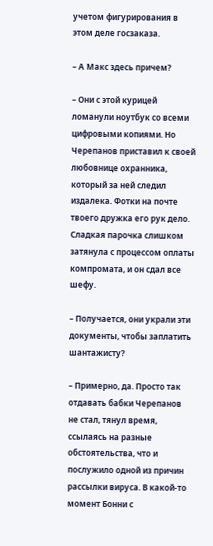учетом фигурирования в этом деле госзаказа.

– А Макс здесь причем?

– Они с этой курицей ломанули ноутбук со всеми цифровыми копиями. Но Черепанов приставил к своей любовнице охранника, который за ней следил издалека. Фотки на почте твоего дружка его рук дело. Сладкая парочка слишком затянула с процессом оплаты компромата, и он сдал все шефу.

– Получается, они украли эти документы, чтобы заплатить шантажисту?

– Примерно, да. Просто так отдавать бабки Черепанов не стал, тянул время, ссылаясь на разные обстоятельства, что и послужило одной из причин рассылки вируса. В какой-то момент Бонни с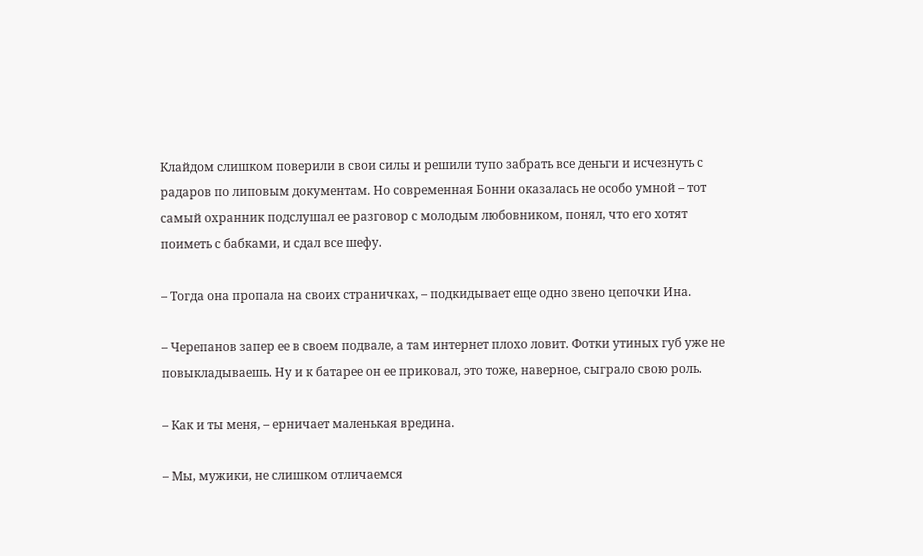Клайдом слишком поверили в свои силы и решили тупо забрать все деньги и исчезнуть с радаров по липовым документам. Но современная Бонни оказалась не особо умной – тот самый охранник подслушал ее разговор с молодым любовником, понял, что его хотят поиметь с бабками, и сдал все шефу.

– Тогда она пропала на своих страничках, – подкидывает еще одно звено цепочки Ина.

– Черепанов запер ее в своем подвале, а там интернет плохо ловит. Фотки утиных губ уже не повыкладываешь. Ну и к батарее он ее приковал, это тоже, наверное, сыграло свою роль.

– Как и ты меня, – ерничает маленькая вредина.

– Мы, мужики, не слишком отличаемся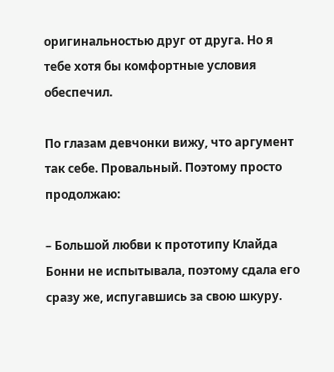оригинальностью друг от друга. Но я тебе хотя бы комфортные условия обеспечил.

По глазам девчонки вижу, что аргумент так себе. Провальный. Поэтому просто продолжаю:

– Большой любви к прототипу Клайда Бонни не испытывала, поэтому сдала его сразу же, испугавшись за свою шкуру.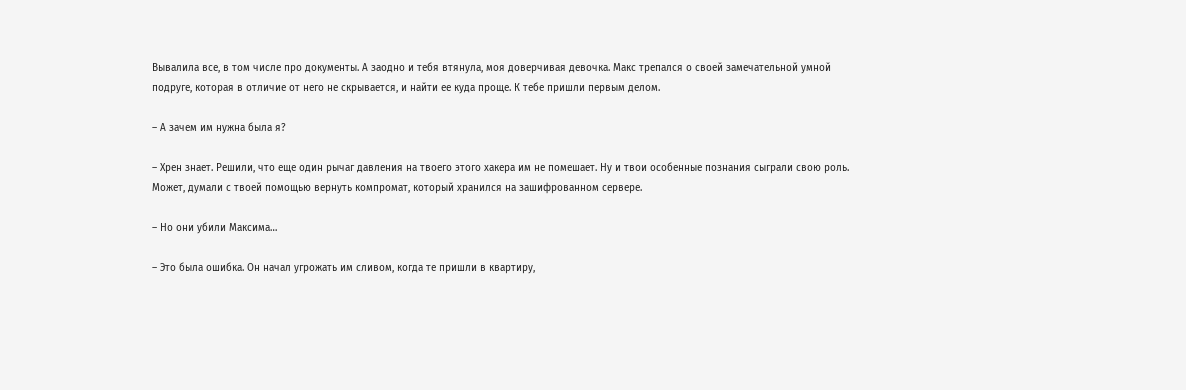Вывалила все, в том числе про документы. А заодно и тебя втянула, моя доверчивая девочка. Макс трепался о своей замечательной умной подруге, которая в отличие от него не скрывается, и найти ее куда проще. К тебе пришли первым делом.

– А зачем им нужна была я?

– Хрен знает. Решили, что еще один рычаг давления на твоего этого хакера им не помешает. Ну и твои особенные познания сыграли свою роль. Может, думали с твоей помощью вернуть компромат, который хранился на зашифрованном сервере.

– Но они убили Максима…

– Это была ошибка. Он начал угрожать им сливом, когда те пришли в квартиру,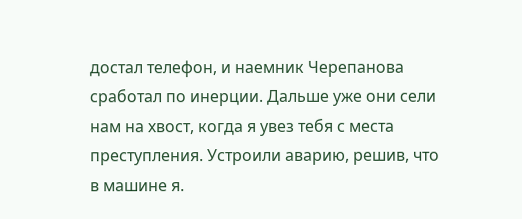достал телефон, и наемник Черепанова сработал по инерции. Дальше уже они сели нам на хвост, когда я увез тебя с места преступления. Устроили аварию, решив, что в машине я.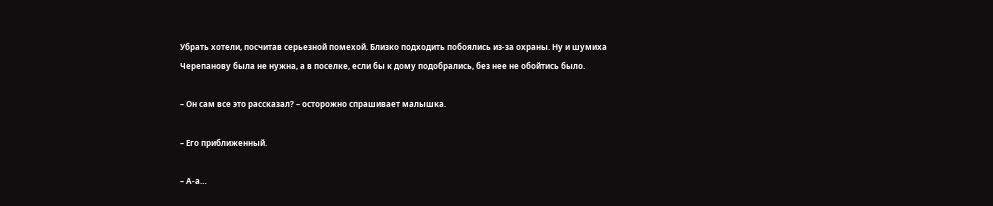Убрать хотели, посчитав серьезной помехой. Близко подходить побоялись из-за охраны. Ну и шумиха Черепанову была не нужна, а в поселке, если бы к дому подобрались, без нее не обойтись было.

– Он сам все это рассказал? – осторожно спрашивает малышка.

– Его приближенный.

– А-а…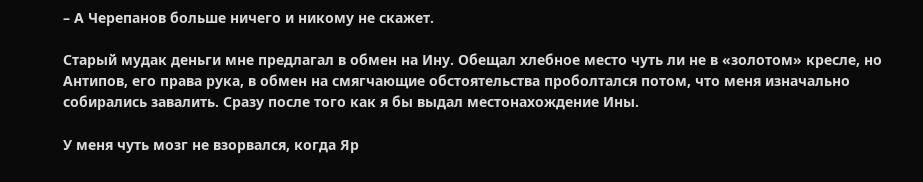– А Черепанов больше ничего и никому не скажет.

Старый мудак деньги мне предлагал в обмен на Ину. Обещал хлебное место чуть ли не в «золотом» кресле, но Антипов, его права рука, в обмен на смягчающие обстоятельства проболтался потом, что меня изначально собирались завалить. Сразу после того как я бы выдал местонахождение Ины.

У меня чуть мозг не взорвался, когда Яр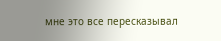мне это все пересказывал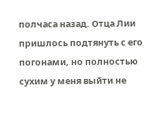полчаса назад. Отца Лии пришлось подтянуть с его погонами, но полностью сухим у меня выйти не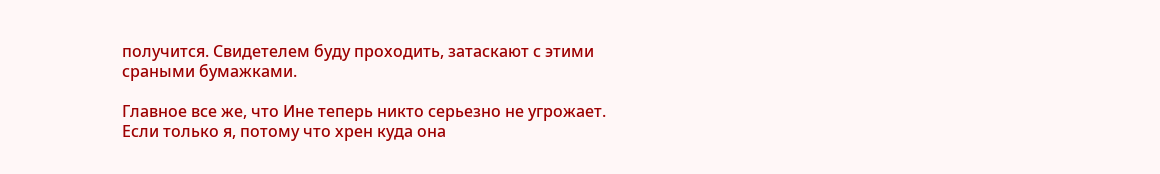получится. Свидетелем буду проходить, затаскают с этими сраными бумажками.

Главное все же, что Ине теперь никто серьезно не угрожает. Если только я, потому что хрен куда она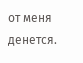от меня денется.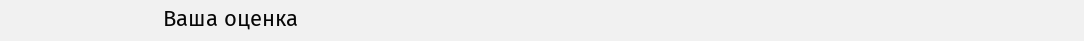Ваша оценка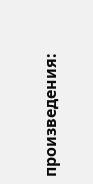произведения: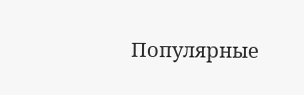Популярные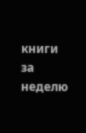книги за неделю